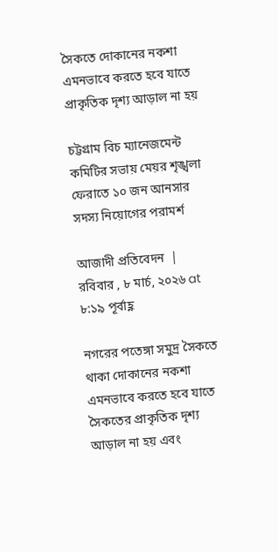সৈকতে দোকানের নকশা এমনভাবে করতে হবে যাতে প্রাকৃতিক দৃশ্য আড়াল না হয়

চট্টগ্রাম বিচ ম্যানেজমেন্ট কমিটির সভায় মেয়র শৃঙ্খলা ফেরাতে ১০ জন আনসার সদস্য নিয়োগের পরামর্শ

আজাদী প্রতিবেদন  | রবিবার , ৮ মার্চ, ২০২৬ at ৮:১৯ পূর্বাহ্ণ

নগরের পতেঙ্গা সমুদ্র সৈকতে থাকা দোকানের নকশা এমনভাবে করতে হবে যাতে সৈকতের প্রাকৃতিক দৃশ্য আড়াল না হয় এবং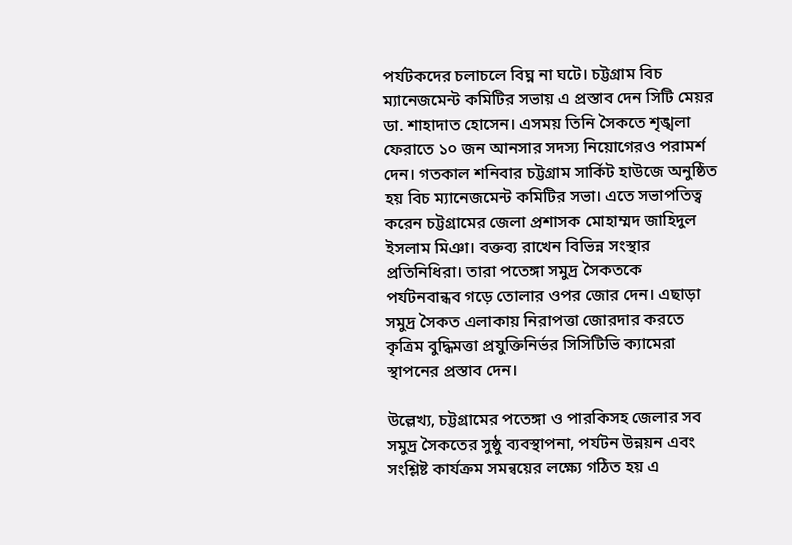পর্যটকদের চলাচলে বিঘ্ন না ঘটে। চট্টগ্রাম বিচ ম্যানেজমেন্ট কমিটির সভায় এ প্রস্তাব দেন সিটি মেয়র ডা. শাহাদাত হোসেন। এসময় তিনি সৈকতে শৃঙ্খলা ফেরাতে ১০ জন আনসার সদস্য নিয়োগেরও পরামর্শ দেন। গতকাল শনিবার চট্টগ্রাম সার্কিট হাউজে অনুষ্ঠিত হয় বিচ ম্যানেজমেন্ট কমিটির সভা। এতে সভাপতিত্ব করেন চট্টগ্রামের জেলা প্রশাসক মোহাম্মদ জাহিদুল ইসলাম মিঞা। বক্তব্য রাখেন বিভিন্ন সংস্থার প্রতিনিধিরা। তারা পতেঙ্গা সমুদ্র সৈকতকে পর্যটনবান্ধব গড়ে তোলার ওপর জোর দেন। এছাড়া সমুদ্র সৈকত এলাকায় নিরাপত্তা জোরদার করতে কৃত্রিম বুদ্ধিমত্তা প্রযুক্তিনির্ভর সিসিটিভি ক্যামেরা স্থাপনের প্রস্তাব দেন।

উল্লেখ্য, চট্টগ্রামের পতেঙ্গা ও পারকিসহ জেলার সব সমুদ্র সৈকতের সুষ্ঠু ব্যবস্থাপনা, পর্যটন উন্নয়ন এবং সংশ্লিষ্ট কার্যক্রম সমন্বয়ের লক্ষ্যে গঠিত হয় এ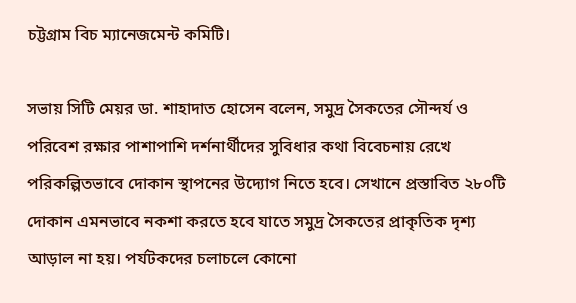চট্টগ্রাম বিচ ম্যানেজমেন্ট কমিটি।

সভায় সিটি মেয়র ডা. শাহাদাত হোসেন বলেন, সমুদ্র সৈকতের সৌন্দর্য ও পরিবেশ রক্ষার পাশাপাশি দর্শনার্থীদের সুবিধার কথা বিবেচনায় রেখে পরিকল্পিতভাবে দোকান স্থাপনের উদ্যোগ নিতে হবে। সেখানে প্রস্তাবিত ২৮০টি দোকান এমনভাবে নকশা করতে হবে যাতে সমুদ্র সৈকতের প্রাকৃতিক দৃশ্য আড়াল না হয়। পর্যটকদের চলাচলে কোনো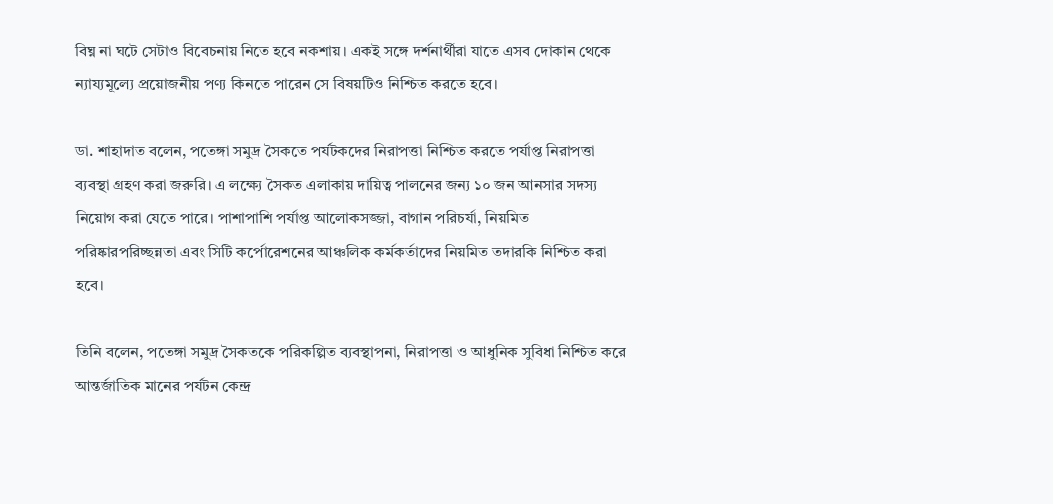বিঘ্ন না ঘটে সেটাও বিবেচনায় নিতে হবে নকশায়। একই সঙ্গে দর্শনার্থীরা যাতে এসব দোকান থেকে ন্যায্যমূল্যে প্রয়োজনীয় পণ্য কিনতে পারেন সে বিষয়টিও নিশ্চিত করতে হবে।

ডা. শাহাদাত বলেন, পতেঙ্গা সমুদ্র সৈকতে পর্যটকদের নিরাপত্তা নিশ্চিত করতে পর্যাপ্ত নিরাপত্তা ব্যবস্থা গ্রহণ করা জরুরি। এ লক্ষ্যে সৈকত এলাকায় দায়িত্ব পালনের জন্য ১০ জন আনসার সদস্য নিয়োগ করা যেতে পারে। পাশাপাশি পর্যাপ্ত আলোকসজ্জা, বাগান পরিচর্যা, নিয়মিত পরিষ্কারপরিচ্ছন্নতা এবং সিটি কর্পোরেশনের আঞ্চলিক কর্মকর্তাদের নিয়মিত তদারকি নিশ্চিত করা হবে।

তিনি বলেন, পতেঙ্গা সমুদ্র সৈকতকে পরিকল্পিত ব্যবস্থাপনা, নিরাপত্তা ও আধুনিক সুবিধা নিশ্চিত করে আন্তর্জাতিক মানের পর্যটন কেন্দ্র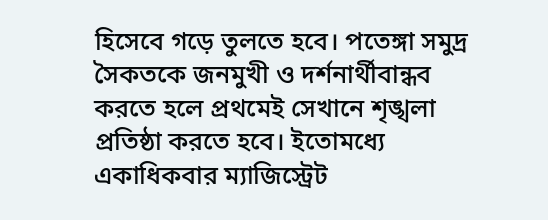হিসেবে গড়ে তুলতে হবে। পতেঙ্গা সমুদ্র সৈকতকে জনমুখী ও দর্শনার্থীবান্ধব করতে হলে প্রথমেই সেখানে শৃঙ্খলা প্রতিষ্ঠা করতে হবে। ইতোমধ্যে একাধিকবার ম্যাজিস্ট্রেট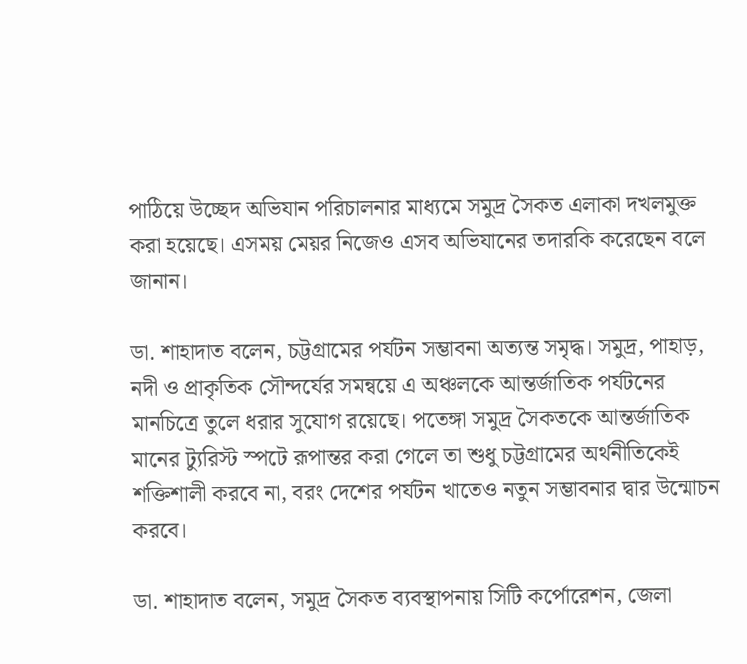পাঠিয়ে উচ্ছেদ অভিযান পরিচালনার মাধ্যমে সমুদ্র সৈকত এলাকা দখলমুক্ত করা হয়েছে। এসময় মেয়র নিজেও এসব অভিযানের তদারকি করেছেন বলে জানান।

ডা. শাহাদাত বলেন, চট্টগ্রামের পর্যটন সম্ভাবনা অত্যন্ত সমৃদ্ধ। সমুদ্র, পাহাড়, নদী ও প্রাকৃতিক সৌন্দর্যের সমন্বয়ে এ অঞ্চলকে আন্তর্জাতিক পর্যটনের মানচিত্রে তুলে ধরার সুযোগ রয়েছে। পতেঙ্গা সমুদ্র সৈকতকে আন্তর্জাতিক মানের ট্যুরিস্ট স্পটে রূপান্তর করা গেলে তা শুধু চট্টগ্রামের অর্থনীতিকেই শক্তিশালী করবে না, বরং দেশের পর্যটন খাতেও নতুন সম্ভাবনার দ্বার উন্মোচন করবে।

ডা. শাহাদাত বলেন, সমুদ্র সৈকত ব্যবস্থাপনায় সিটি কর্পোরেশন, জেলা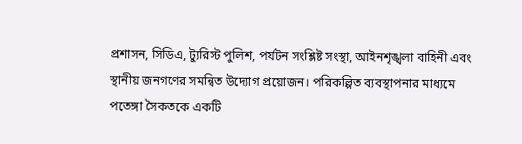প্রশাসন, সিডিএ, ট্যুরিস্ট পুলিশ, পর্যটন সংশ্লিষ্ট সংস্থা, আইনশৃঙ্খলা বাহিনী এবং স্থানীয় জনগণের সমন্বিত উদ্যোগ প্রয়োজন। পরিকল্পিত ব্যবস্থাপনার মাধ্যমে পতেঙ্গা সৈকতকে একটি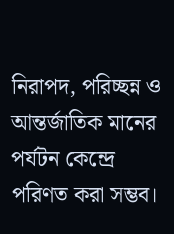নিরাপদ, পরিচ্ছন্ন ও আন্তর্জাতিক মানের পর্যটন কেন্দ্রে পরিণত করা সম্ভব।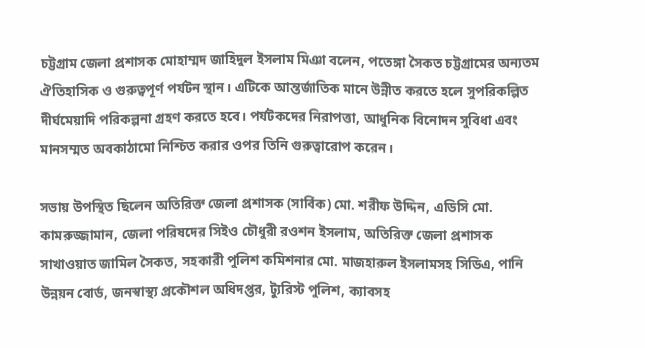চট্টগ্রাম জেলা প্রশাসক মোহাম্মদ জাহিদুল ইসলাম মিঞা বলেন, পতেঙ্গা সৈকত চট্টগ্রামের অন্যতম ঐতিহাসিক ও গুরুত্বপূর্ণ পর্যটন স্থান। এটিকে আন্তর্জাতিক মানে উন্নীত করতে হলে সুপরিকল্পিত দীর্ঘমেয়াদি পরিকল্পনা গ্রহণ করতে হবে। পর্যটকদের নিরাপত্তা, আধুনিক বিনোদন সুবিধা এবং মানসম্মত অবকাঠামো নিশ্চিত করার ওপর তিনি গুরুত্বারোপ করেন।

সভায় উপস্থিত ছিলেন অতিরিক্ত জেলা প্রশাসক (সার্বিক) মো. শরীফ উদ্দিন, এডিসি মো. কামরুজ্জামান, জেলা পরিষদের সিইও চৌধুরী রওশন ইসলাম, অতিরিক্ত জেলা প্রশাসক সাখাওয়াত জামিল সৈকত, সহকারী পুলিশ কমিশনার মো. মাজহারুল ইসলামসহ সিডিএ, পানি উন্নয়ন বোর্ড, জনস্বাস্থ্য প্রকৌশল অধিদপ্তর, ট্যুরিস্ট পুলিশ, ক্যাবসহ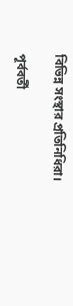বিভিন্ন সংস্থার প্রতিনিধিরা।

পূর্ববর্তী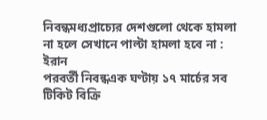নিবন্ধমধ্যপ্রাচ্যের দেশগুলো থেকে হামলা না হলে সেখানে পাল্টা হামলা হবে না : ইরান
পরবর্তী নিবন্ধএক ঘণ্টায় ১৭ মার্চের সব টিকিট বিক্রি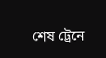শেষ ট্রেনে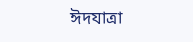ঈদযাত্রা